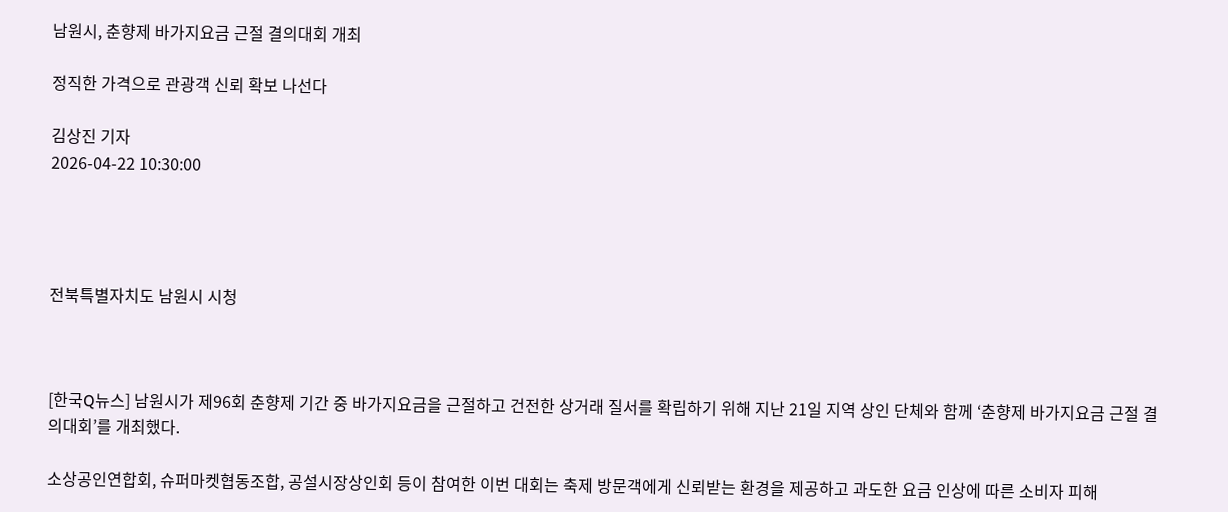남원시, 춘향제 바가지요금 근절 결의대회 개최

정직한 가격으로 관광객 신뢰 확보 나선다

김상진 기자
2026-04-22 10:30:00




전북특별자치도 남원시 시청



[한국Q뉴스] 남원시가 제96회 춘향제 기간 중 바가지요금을 근절하고 건전한 상거래 질서를 확립하기 위해 지난 21일 지역 상인 단체와 함께 ‘춘향제 바가지요금 근절 결의대회’를 개최했다.

소상공인연합회, 슈퍼마켓협동조합, 공설시장상인회 등이 참여한 이번 대회는 축제 방문객에게 신뢰받는 환경을 제공하고 과도한 요금 인상에 따른 소비자 피해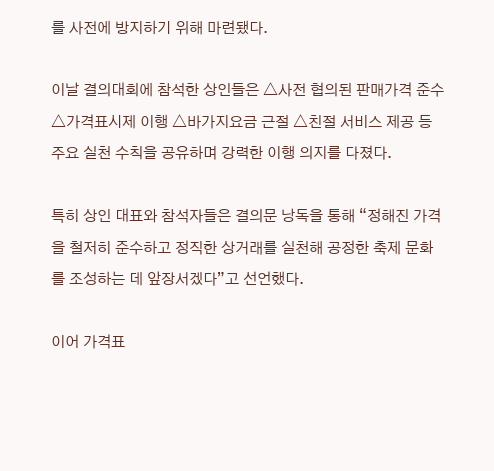를 사전에 방지하기 위해 마련됐다.

이날 결의대회에 참석한 상인들은 △사전 협의된 판매가격 준수 △가격표시제 이행 △바가지요금 근절 △친절 서비스 제공 등 주요 실천 수칙을 공유하며 강력한 이행 의지를 다졌다.

특히 상인 대표와 참석자들은 결의문 낭독을 통해 “정해진 가격을 철저히 준수하고 정직한 상거래를 실천해 공정한 축제 문화를 조성하는 데 앞장서겠다”고 선언했다.

이어 가격표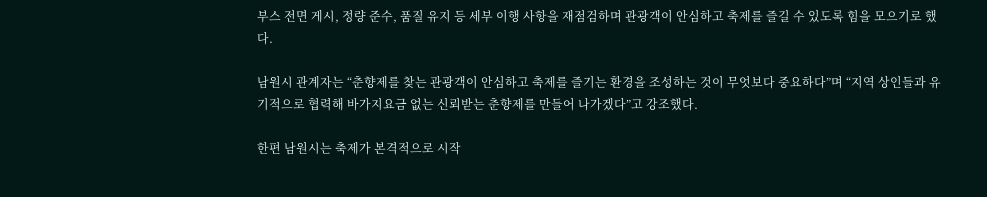부스 전면 게시, 정량 준수, 품질 유지 등 세부 이행 사항을 재점검하며 관광객이 안심하고 축제를 즐길 수 있도록 힘을 모으기로 했다.

남원시 관계자는 “춘향제를 찾는 관광객이 안심하고 축제를 즐기는 환경을 조성하는 것이 무엇보다 중요하다”며 “지역 상인들과 유기적으로 협력해 바가지요금 없는 신뢰받는 춘향제를 만들어 나가겠다”고 강조했다.

한편 남원시는 축제가 본격적으로 시작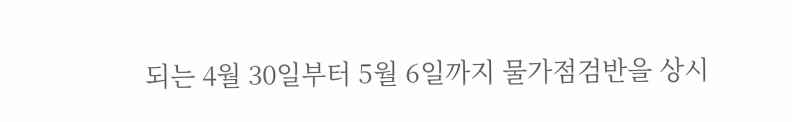되는 4월 30일부터 5월 6일까지 물가점검반을 상시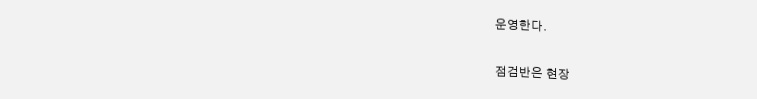운영한다.

점검반은 현장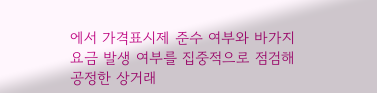에서 가격표시제 준수 여부와 바가지요금 발생 여부를 집중적으로 점검해 공정한 상거래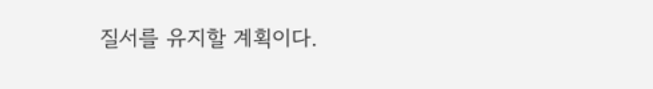질서를 유지할 계획이다.